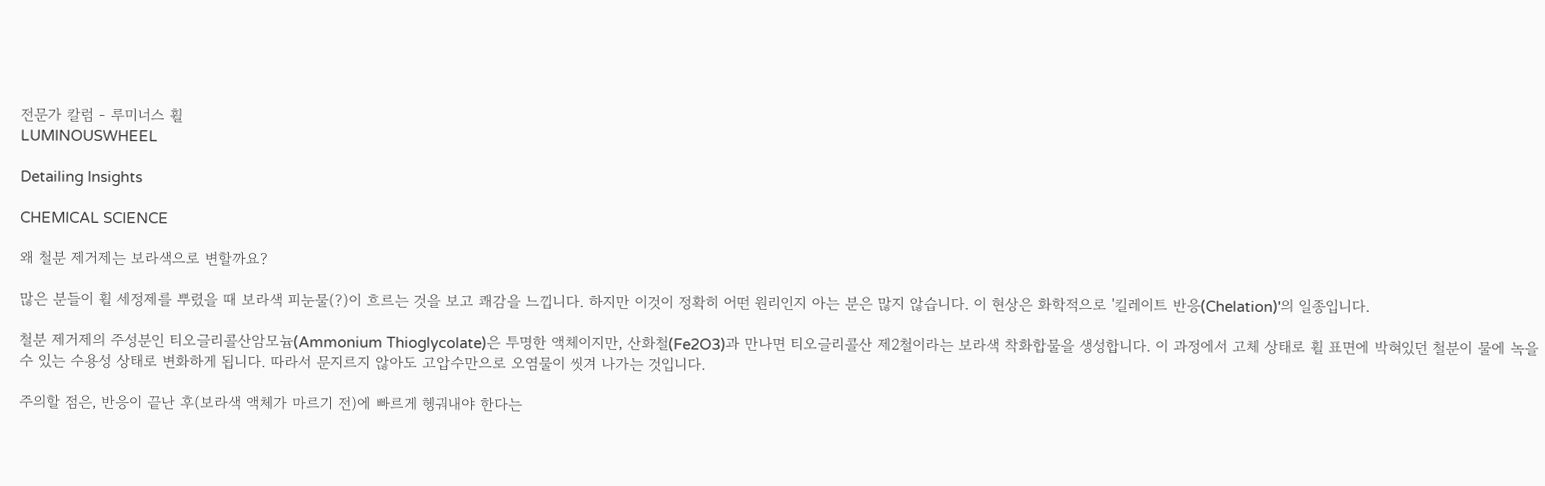전문가 칼럼 - 루미너스 휠
LUMINOUSWHEEL

Detailing Insights

CHEMICAL SCIENCE

왜 철분 제거제는 보라색으로 변할까요?

많은 분들이 휠 세정제를 뿌렸을 때 보라색 피눈물(?)이 흐르는 것을 보고 쾌감을 느낍니다. 하지만 이것이 정확히 어떤 원리인지 아는 분은 많지 않습니다. 이 현상은 화학적으로 '킬레이트 반응(Chelation)'의 일종입니다.

철분 제거제의 주성분인 티오글리콜산암모늄(Ammonium Thioglycolate)은 투명한 액체이지만, 산화철(Fe2O3)과 만나면 티오글리콜산 제2철이라는 보라색 착화합물을 생성합니다. 이 과정에서 고체 상태로 휠 표면에 박혀있던 철분이 물에 녹을 수 있는 수용성 상태로 변화하게 됩니다. 따라서 문지르지 않아도 고압수만으로 오염물이 씻겨 나가는 것입니다.

주의할 점은, 반응이 끝난 후(보라색 액체가 마르기 전)에 빠르게 헹궈내야 한다는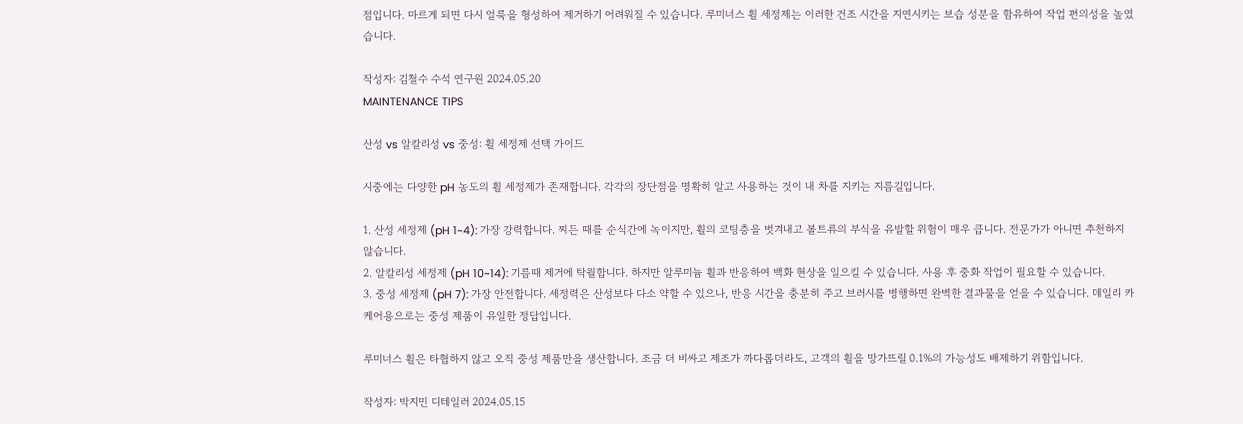점입니다. 마르게 되면 다시 얼룩을 형성하여 제거하기 어려워질 수 있습니다. 루미너스 휠 세정제는 이러한 건조 시간을 지연시키는 보습 성분을 함유하여 작업 편의성을 높였습니다.

작성자: 김철수 수석 연구원 2024.05.20
MAINTENANCE TIPS

산성 vs 알칼리성 vs 중성: 휠 세정제 선택 가이드

시중에는 다양한 pH 농도의 휠 세정제가 존재합니다. 각각의 장단점을 명확히 알고 사용하는 것이 내 차를 지키는 지름길입니다.

1. 산성 세정제 (pH 1~4): 가장 강력합니다. 찌든 때를 순식간에 녹이지만, 휠의 코팅층을 벗겨내고 볼트류의 부식을 유발할 위험이 매우 큽니다. 전문가가 아니면 추천하지 않습니다.
2. 알칼리성 세정제 (pH 10~14): 기름때 제거에 탁월합니다. 하지만 알루미늄 휠과 반응하여 백화 현상을 일으킬 수 있습니다. 사용 후 중화 작업이 필요할 수 있습니다.
3. 중성 세정제 (pH 7): 가장 안전합니다. 세정력은 산성보다 다소 약할 수 있으나, 반응 시간을 충분히 주고 브러시를 병행하면 완벽한 결과물을 얻을 수 있습니다. 데일리 카케어용으로는 중성 제품이 유일한 정답입니다.

루미너스 휠은 타협하지 않고 오직 중성 제품만을 생산합니다. 조금 더 비싸고 제조가 까다롭더라도, 고객의 휠을 망가뜨릴 0.1%의 가능성도 배제하기 위함입니다.

작성자: 박지민 디테일러 2024.05.15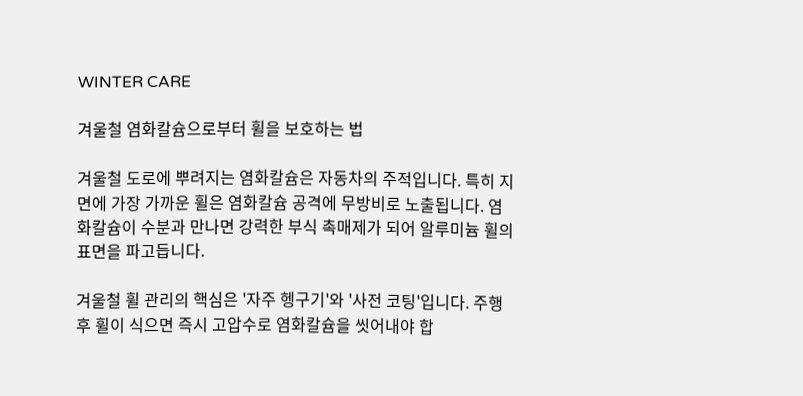WINTER CARE

겨울철 염화칼슘으로부터 휠을 보호하는 법

겨울철 도로에 뿌려지는 염화칼슘은 자동차의 주적입니다. 특히 지면에 가장 가까운 휠은 염화칼슘 공격에 무방비로 노출됩니다. 염화칼슘이 수분과 만나면 강력한 부식 촉매제가 되어 알루미늄 휠의 표면을 파고듭니다.

겨울철 휠 관리의 핵심은 '자주 헹구기'와 '사전 코팅'입니다. 주행 후 휠이 식으면 즉시 고압수로 염화칼슘을 씻어내야 합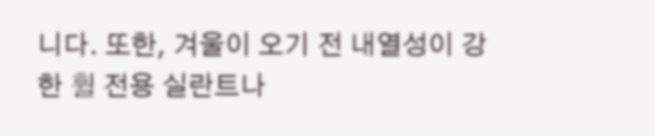니다. 또한, 겨울이 오기 전 내열성이 강한 휠 전용 실란트나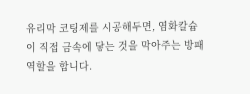유리막 코팅제를 시공해두면, 염화칼슘이 직접 금속에 닿는 것을 막아주는 방패 역할을 합니다.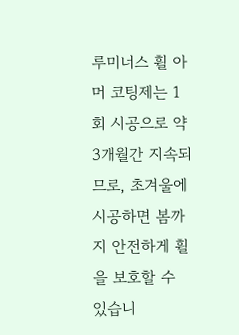루미너스 휠 아머 코팅제는 1회 시공으로 약 3개월간 지속되므로, 초겨울에 시공하면 봄까지 안전하게 휠을 보호할 수 있습니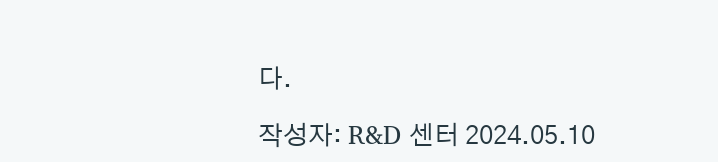다.

작성자: R&D 센터 2024.05.10